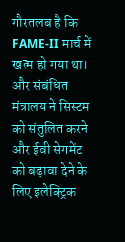गौरतलब है कि FAME-II मार्च में खत्म हो गया था। और संबंधित मंत्रालय ने सिस्टम को संतुलित करने और ईवी सेगमेंट को बढ़ावा देने के लिए इलेक्ट्रिक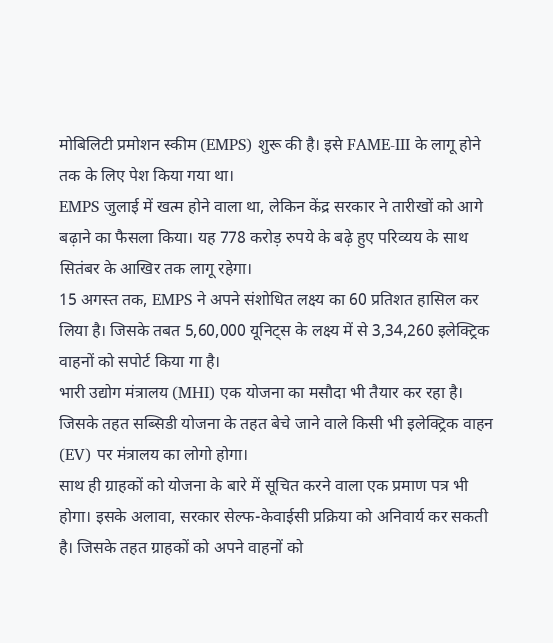मोबिलिटी प्रमोशन स्कीम (EMPS) शुरू की है। इसे FAME-III के लागू होने तक के लिए पेश किया गया था।
EMPS जुलाई में खत्म होने वाला था, लेकिन केंद्र सरकार ने तारीखों को आगे बढ़ाने का फैसला किया। यह 778 करोड़ रुपये के बढ़े हुए परिव्यय के साथ सितंबर के आखिर तक लागू रहेगा।
15 अगस्त तक, EMPS ने अपने संशोधित लक्ष्य का 60 प्रतिशत हासिल कर लिया है। जिसके तबत 5,60,000 यूनिट्स के लक्ष्य में से 3,34,260 इलेक्ट्रिक वाहनों को सपोर्ट किया गा है।
भारी उद्योग मंत्रालय (MHI) एक योजना का मसौदा भी तैयार कर रहा है। जिसके तहत सब्सिडी योजना के तहत बेचे जाने वाले किसी भी इलेक्ट्रिक वाहन (EV) पर मंत्रालय का लोगो होगा।
साथ ही ग्राहकों को योजना के बारे में सूचित करने वाला एक प्रमाण पत्र भी होगा। इसके अलावा, सरकार सेल्फ-केवाईसी प्रक्रिया को अनिवार्य कर सकती है। जिसके तहत ग्राहकों को अपने वाहनों को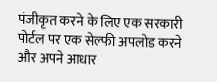पंजीकृत करने के लिए एक सरकारी पोर्टल पर एक सेल्फी अपलोड करने और अपने आधार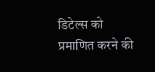डिटेल्स को प्रमाणित करने की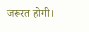जरूरत होगी।